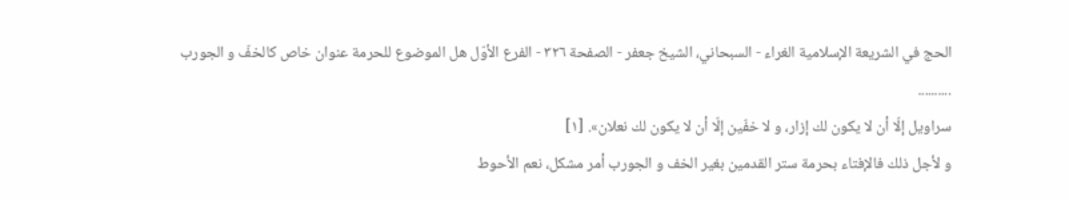الحج في الشريعة الإسلامية الغراء - السبحاني، الشيخ جعفر - الصفحة ٣٢٦ - الفرع الأوّل هل الموضوع للحرمة عنوان خاص كالخفّ و الجورب
..........
سراويل إلّا أن لا يكون لك إزار، و لا خفّين إلّا أن لا يكون لك نعلان». [١]
و لأجل ذلك فالإفتاء بحرمة ستر القدمين بغير الخف و الجورب أمر مشكل، نعم الأحوط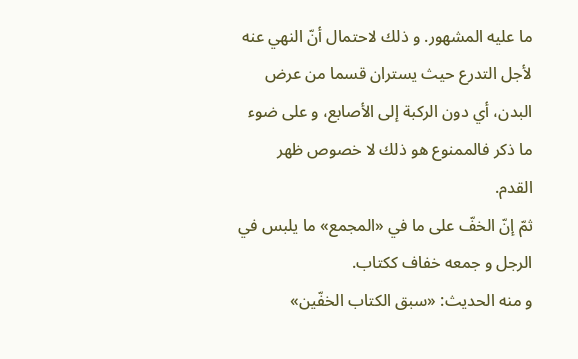ما عليه المشهور. و ذلك لاحتمال أنّ النهي عنه لأجل التدرع حيث يستران قسما من عرض البدن، أي دون الركبة إلى الأصابع، و على ضوء ما ذكر فالممنوع هو ذلك لا خصوص ظهر القدم.
ثمّ إنّ الخفّ على ما في «المجمع» ما يلبس في الرجل و جمعه خفاف ككتاب.
و منه الحديث: «سبق الكتاب الخفّين»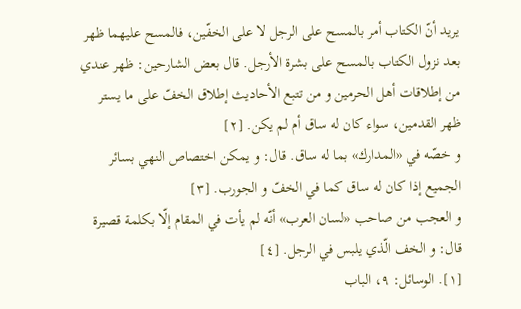يريد أنّ الكتاب أمر بالمسح على الرجل لا على الخفّين، فالمسح عليهما ظهر بعد نزول الكتاب بالمسح على بشرة الأرجل. قال بعض الشارحين: ظهر عندي من إطلاقات أهل الحرمين و من تتبع الأحاديث إطلاق الخفّ على ما يستر ظهر القدمين، سواء كان له ساق أم لم يكن. [٢]
و خصّه في «المدارك» بما له ساق. قال: و يمكن اختصاص النهي بسائر الجميع إذا كان له ساق كما في الخفّ و الجورب. [٣]
و العجب من صاحب «لسان العرب» أنّه لم يأت في المقام إلّا بكلمة قصيرة قال: و الخف الّذي يلبس في الرجل. [٤]
[١]. الوسائل: ٩، الباب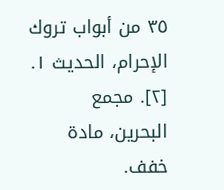٣٥ من أبواب تروك الإحرام، الحديث ١.
[٢]. مجمع البحرين، مادة خفف.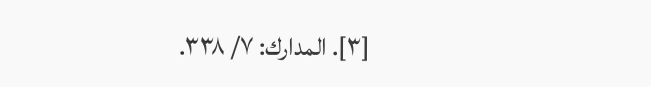[٣]. المدارك: ٧/ ٣٣٨.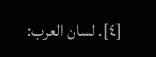[٤]. لسان العرب: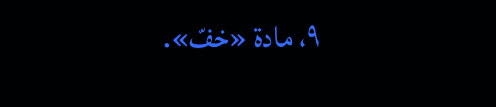٩، مادة «خفّ».